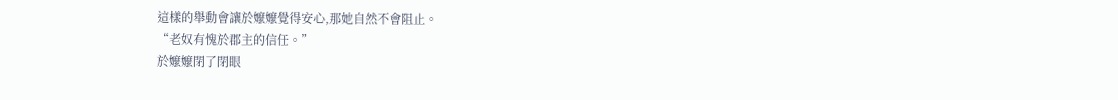這樣的舉動會讓於嬤嬤覺得安心,那她自然不會阻止。
“老奴有愧於郡主的信任。”
於嬤嬤閉了閉眼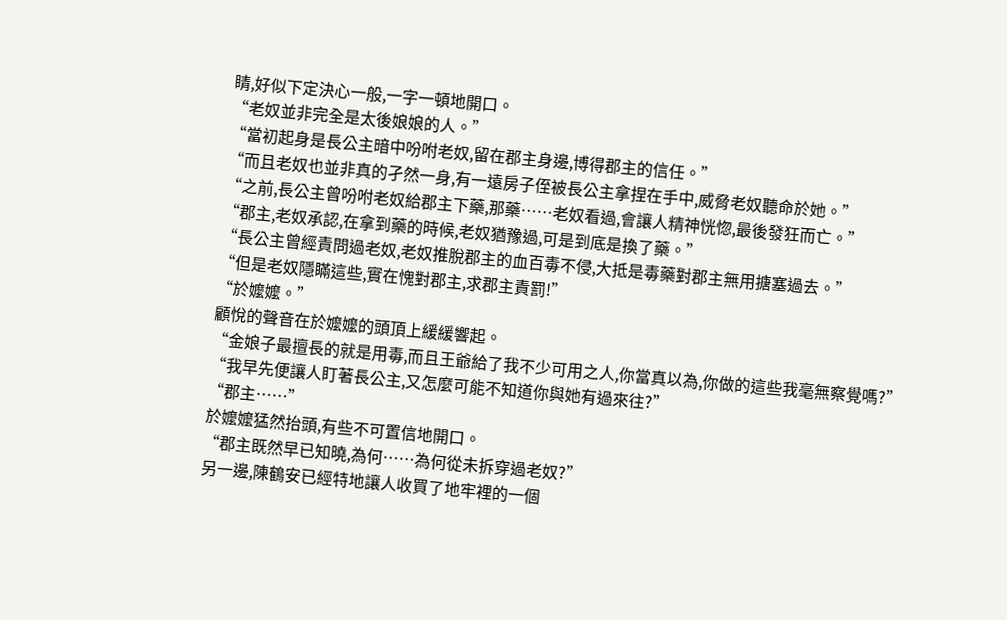睛,好似下定決心一般,一字一頓地開口。
“老奴並非完全是太後娘娘的人。”
“當初起身是長公主暗中吩咐老奴,留在郡主身邊,博得郡主的信任。”
“而且老奴也並非真的孑然一身,有一遠房子侄被長公主拿捏在手中,威脅老奴聽命於她。”
“之前,長公主曾吩咐老奴給郡主下藥,那藥……老奴看過,會讓人精神恍惚,最後發狂而亡。”
“郡主,老奴承認,在拿到藥的時候,老奴猶豫過,可是到底是換了藥。”
“長公主曾經責問過老奴,老奴推脫郡主的血百毒不侵,大抵是毒藥對郡主無用搪塞過去。”
“但是老奴隱瞞這些,實在愧對郡主,求郡主責罰!”
“於嬤嬤。”
顧悅的聲音在於嬤嬤的頭頂上緩緩響起。
“金娘子最擅長的就是用毒,而且王爺給了我不少可用之人,你當真以為,你做的這些我毫無察覺嗎?”
“我早先便讓人盯著長公主,又怎麼可能不知道你與她有過來往?”
“郡主……”
於嬤嬤猛然抬頭,有些不可置信地開口。
“郡主既然早已知曉,為何……為何從未拆穿過老奴?”
另一邊,陳鶴安已經特地讓人收買了地牢裡的一個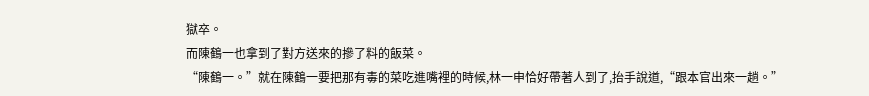獄卒。
而陳鶴一也拿到了對方送來的摻了料的飯菜。
“陳鶴一。”就在陳鶴一要把那有毒的菜吃進嘴裡的時候,林一申恰好帶著人到了,抬手說道,“跟本官出來一趟。”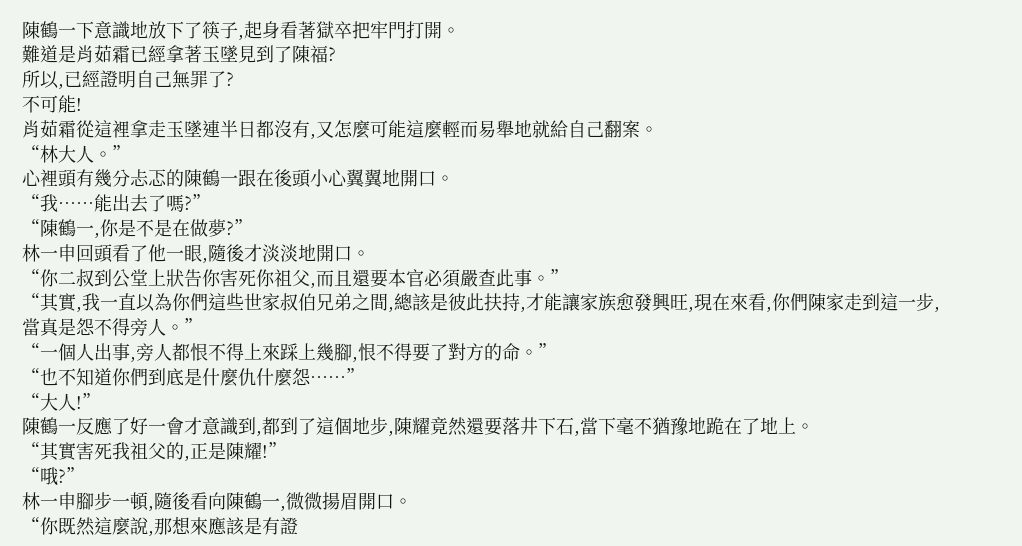陳鶴一下意識地放下了筷子,起身看著獄卒把牢門打開。
難道是肖茹霜已經拿著玉墜見到了陳福?
所以,已經證明自己無罪了?
不可能!
肖茹霜從這裡拿走玉墜連半日都沒有,又怎麼可能這麼輕而易舉地就給自己翻案。
“林大人。”
心裡頭有幾分忐忑的陳鶴一跟在後頭小心翼翼地開口。
“我……能出去了嗎?”
“陳鶴一,你是不是在做夢?”
林一申回頭看了他一眼,隨後才淡淡地開口。
“你二叔到公堂上狀告你害死你祖父,而且還要本官必須嚴查此事。”
“其實,我一直以為你們這些世家叔伯兄弟之間,總該是彼此扶持,才能讓家族愈發興旺,現在來看,你們陳家走到這一步,當真是怨不得旁人。”
“一個人出事,旁人都恨不得上來踩上幾腳,恨不得要了對方的命。”
“也不知道你們到底是什麼仇什麼怨……”
“大人!”
陳鶴一反應了好一會才意識到,都到了這個地步,陳耀竟然還要落井下石,當下毫不猶豫地跪在了地上。
“其實害死我祖父的,正是陳耀!”
“哦?”
林一申腳步一頓,隨後看向陳鶴一,微微揚眉開口。
“你既然這麼說,那想來應該是有證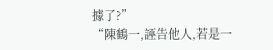據了?”
“陳鶴一,誣告他人,若是一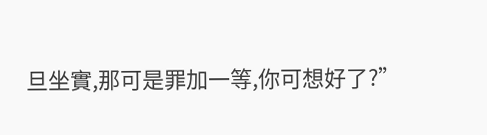旦坐實,那可是罪加一等,你可想好了?”